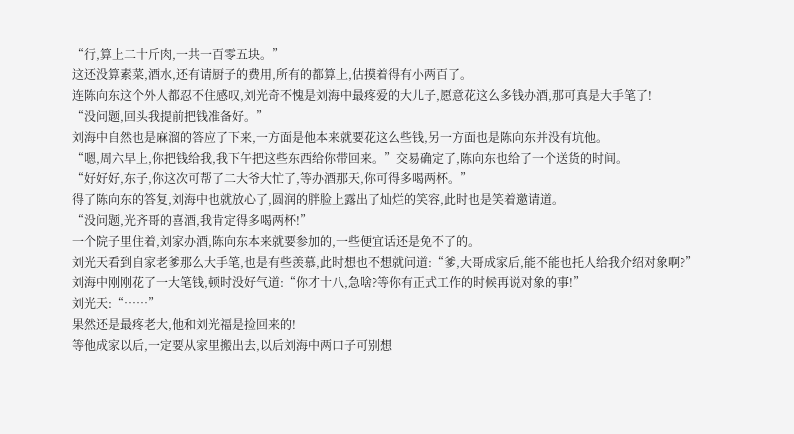“行,算上二十斤肉,一共一百零五块。”
这还没算素菜,酒水,还有请厨子的费用,所有的都算上,估摸着得有小两百了。
连陈向东这个外人都忍不住感叹,刘光奇不愧是刘海中最疼爱的大儿子,愿意花这么多钱办酒,那可真是大手笔了!
“没问题,回头我提前把钱准备好。”
刘海中自然也是麻溜的答应了下来,一方面是他本来就要花这么些钱,另一方面也是陈向东并没有坑他。
“嗯,周六早上,你把钱给我,我下午把这些东西给你带回来。”交易确定了,陈向东也给了一个送货的时间。
“好好好,东子,你这次可帮了二大爷大忙了,等办酒那天,你可得多喝两杯。”
得了陈向东的答复,刘海中也就放心了,圆润的胖脸上露出了灿烂的笑容,此时也是笑着邀请道。
“没问题,光齐哥的喜酒,我肯定得多喝两杯!”
一个院子里住着,刘家办酒,陈向东本来就要参加的,一些便宜话还是免不了的。
刘光天看到自家老爹那么大手笔,也是有些羡慕,此时想也不想就问道:“爹,大哥成家后,能不能也托人给我介绍对象啊?”
刘海中刚刚花了一大笔钱,顿时没好气道:“你才十八,急啥?等你有正式工作的时候再说对象的事!”
刘光天:“……”
果然还是最疼老大,他和刘光福是捡回来的!
等他成家以后,一定要从家里搬出去,以后刘海中两口子可别想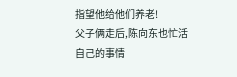指望他给他们养老!
父子俩走后,陈向东也忙活自己的事情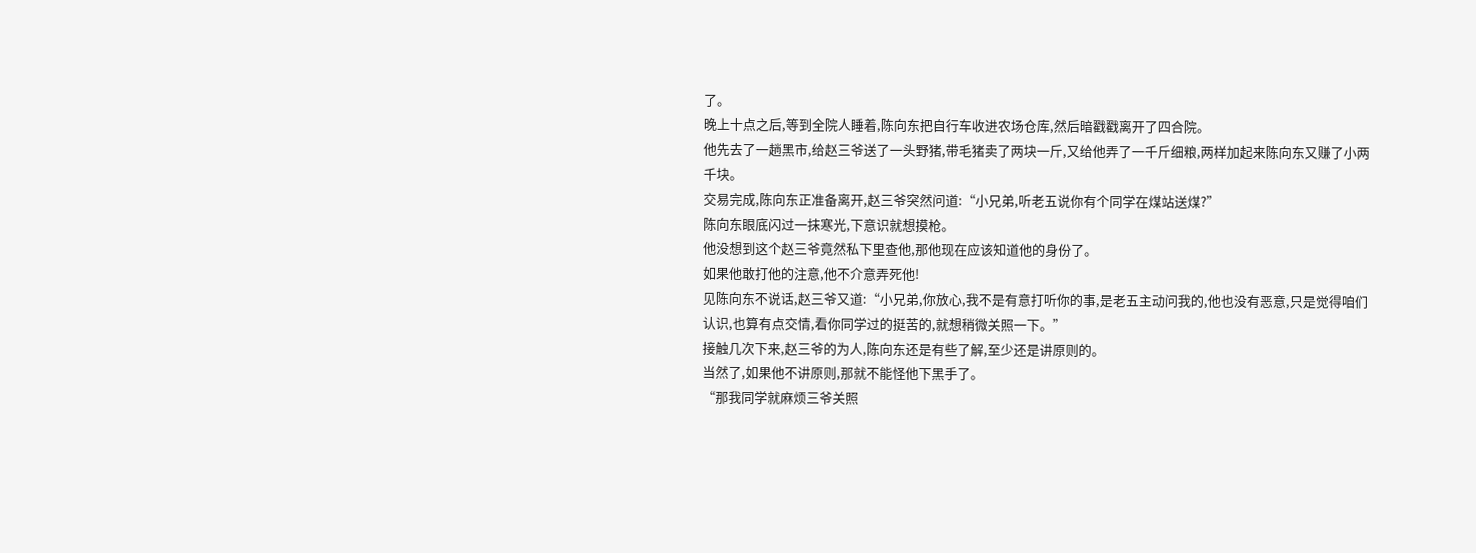了。
晚上十点之后,等到全院人睡着,陈向东把自行车收进农场仓库,然后暗戳戳离开了四合院。
他先去了一趟黑市,给赵三爷送了一头野猪,带毛猪卖了两块一斤,又给他弄了一千斤细粮,两样加起来陈向东又赚了小两千块。
交易完成,陈向东正准备离开,赵三爷突然问道:“小兄弟,听老五说你有个同学在煤站送煤?”
陈向东眼底闪过一抹寒光,下意识就想摸枪。
他没想到这个赵三爷竟然私下里查他,那他现在应该知道他的身份了。
如果他敢打他的注意,他不介意弄死他!
见陈向东不说话,赵三爷又道:“小兄弟,你放心,我不是有意打听你的事,是老五主动问我的,他也没有恶意,只是觉得咱们认识,也算有点交情,看你同学过的挺苦的,就想稍微关照一下。”
接触几次下来,赵三爷的为人,陈向东还是有些了解,至少还是讲原则的。
当然了,如果他不讲原则,那就不能怪他下黑手了。
“那我同学就麻烦三爷关照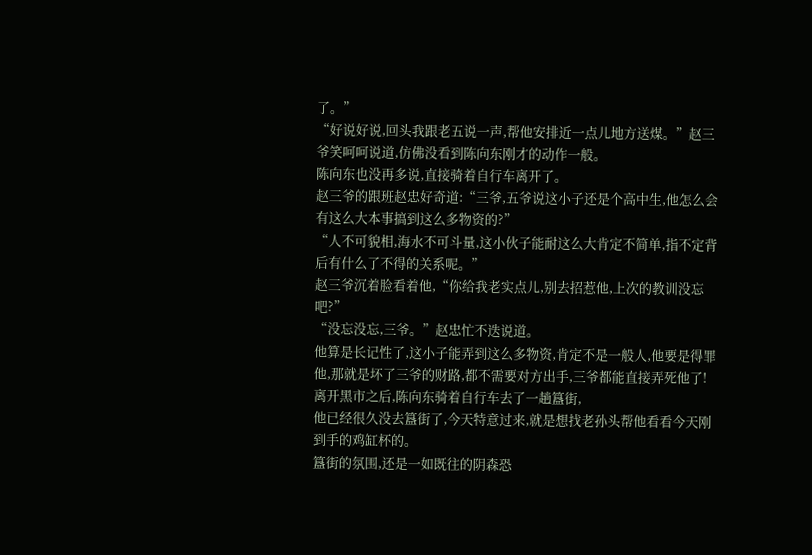了。”
“好说好说,回头我跟老五说一声,帮他安排近一点儿地方送煤。”赵三爷笑呵呵说道,仿佛没看到陈向东刚才的动作一般。
陈向东也没再多说,直接骑着自行车离开了。
赵三爷的跟班赵忠好奇道:“三爷,五爷说这小子还是个高中生,他怎么会有这么大本事搞到这么多物资的?”
“人不可貌相,海水不可斗量,这小伙子能耐这么大肯定不简单,指不定背后有什么了不得的关系呢。”
赵三爷沉着脸看着他,“你给我老实点儿,别去招惹他,上次的教训没忘吧?”
“没忘没忘,三爷。”赵忠忙不迭说道。
他算是长记性了,这小子能弄到这么多物资,肯定不是一般人,他要是得罪他,那就是坏了三爷的财路,都不需要对方出手,三爷都能直接弄死他了!
离开黑市之后,陈向东骑着自行车去了一趟簋街,
他已经很久没去簋街了,今天特意过来,就是想找老孙头帮他看看今天刚到手的鸡缸杯的。
簋街的氛围,还是一如既往的阴森恐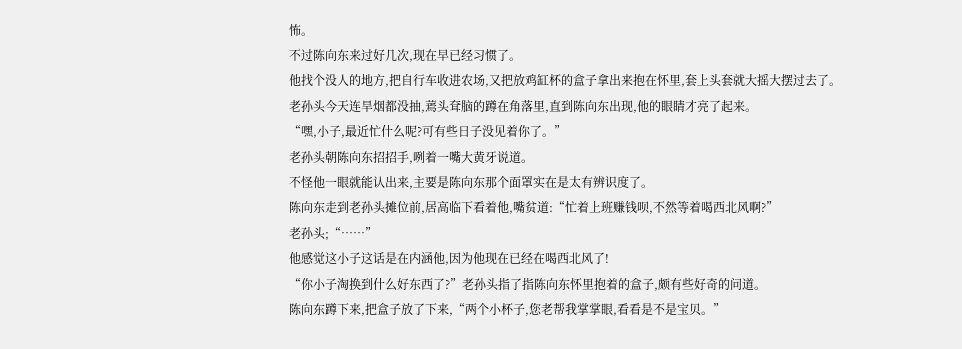怖。
不过陈向东来过好几次,现在早已经习惯了。
他找个没人的地方,把自行车收进农场,又把放鸡缸杯的盒子拿出来抱在怀里,套上头套就大摇大摆过去了。
老孙头今天连旱烟都没抽,蔫头耷脑的蹲在角落里,直到陈向东出现,他的眼睛才亮了起来。
“嘿,小子,最近忙什么呢?可有些日子没见着你了。”
老孙头朝陈向东招招手,咧着一嘴大黄牙说道。
不怪他一眼就能认出来,主要是陈向东那个面罩实在是太有辨识度了。
陈向东走到老孙头摊位前,居高临下看着他,嘴贫道:“忙着上班赚钱呗,不然等着喝西北风啊?”
老孙头;“……”
他感觉这小子这话是在内涵他,因为他现在已经在喝西北风了!
“你小子淘换到什么好东西了?”老孙头指了指陈向东怀里抱着的盒子,颇有些好奇的问道。
陈向东蹲下来,把盒子放了下来,“两个小杯子,您老帮我掌掌眼,看看是不是宝贝。”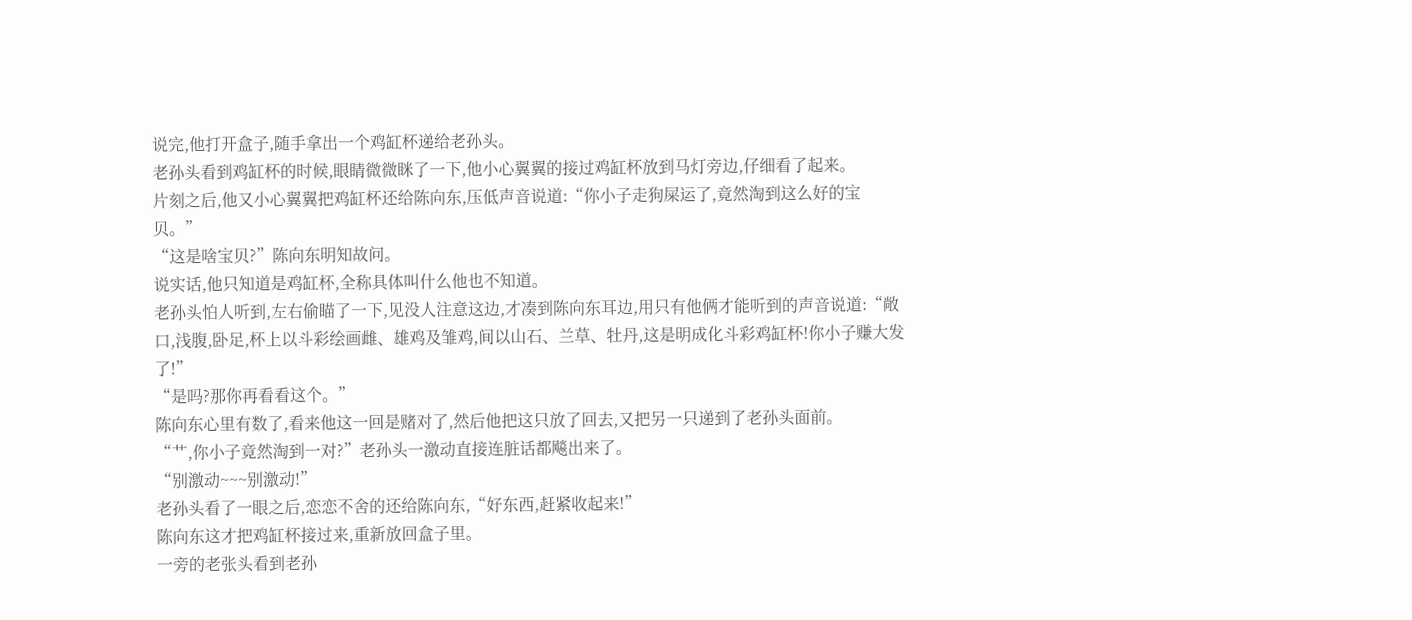说完,他打开盒子,随手拿出一个鸡缸杯递给老孙头。
老孙头看到鸡缸杯的时候,眼睛微微眯了一下,他小心翼翼的接过鸡缸杯放到马灯旁边,仔细看了起来。
片刻之后,他又小心翼翼把鸡缸杯还给陈向东,压低声音说道:“你小子走狗屎运了,竟然淘到这么好的宝贝。”
“这是啥宝贝?”陈向东明知故问。
说实话,他只知道是鸡缸杯,全称具体叫什么他也不知道。
老孙头怕人听到,左右偷瞄了一下,见没人注意这边,才凑到陈向东耳边,用只有他俩才能听到的声音说道:“敞口,浅腹,卧足,杯上以斗彩绘画雌、雄鸡及雏鸡,间以山石、兰草、牡丹,这是明成化斗彩鸡缸杯!你小子赚大发了!”
“是吗?那你再看看这个。”
陈向东心里有数了,看来他这一回是赌对了,然后他把这只放了回去,又把另一只递到了老孙头面前。
“艹,你小子竟然淘到一对?”老孙头一激动直接连脏话都飚出来了。
“别激动~~~别激动!”
老孙头看了一眼之后,恋恋不舍的还给陈向东,“好东西,赶紧收起来!”
陈向东这才把鸡缸杯接过来,重新放回盒子里。
一旁的老张头看到老孙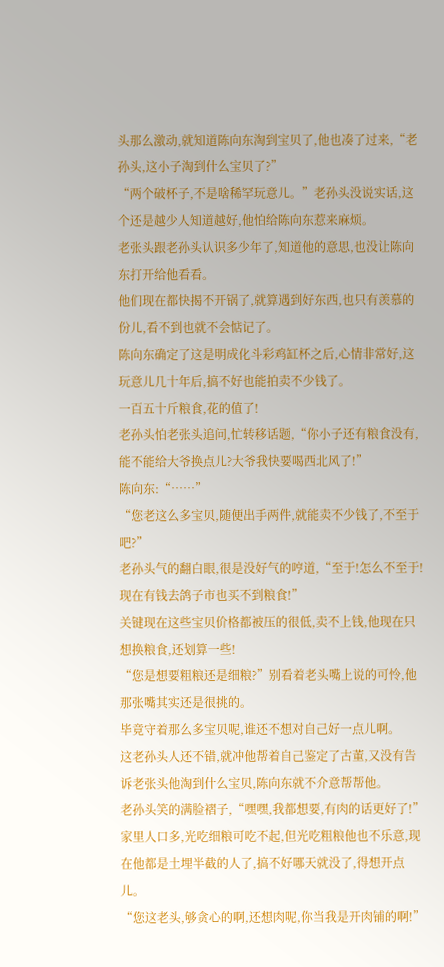头那么激动,就知道陈向东淘到宝贝了,他也凑了过来,“老孙头,这小子淘到什么宝贝了?”
“两个破杯子,不是啥稀罕玩意儿。”老孙头没说实话,这个还是越少人知道越好,他怕给陈向东惹来麻烦。
老张头跟老孙头认识多少年了,知道他的意思,也没让陈向东打开给他看看。
他们现在都快揭不开锅了,就算遇到好东西,也只有羡慕的份儿,看不到也就不会惦记了。
陈向东确定了这是明成化斗彩鸡缸杯之后,心情非常好,这玩意儿几十年后,搞不好也能拍卖不少钱了。
一百五十斤粮食,花的值了!
老孙头怕老张头追问,忙转移话题,“你小子还有粮食没有,能不能给大爷换点儿?大爷我快要喝西北风了!”
陈向东:“……”
“您老这么多宝贝,随便出手两件,就能卖不少钱了,不至于吧?”
老孙头气的翻白眼,很是没好气的哼道,“至于!怎么不至于!现在有钱去鸽子市也买不到粮食!”
关键现在这些宝贝价格都被压的很低,卖不上钱,他现在只想换粮食,还划算一些!
“您是想要粗粮还是细粮?”别看着老头嘴上说的可怜,他那张嘴其实还是很挑的。
毕竟守着那么多宝贝呢,谁还不想对自己好一点儿啊。
这老孙头人还不错,就冲他帮着自己鉴定了古董,又没有告诉老张头他淘到什么宝贝,陈向东就不介意帮帮他。
老孙头笑的满脸褶子,“嘿嘿,我都想要,有肉的话更好了!”
家里人口多,光吃细粮可吃不起,但光吃粗粮他也不乐意,现在他都是土埋半截的人了,搞不好哪天就没了,得想开点儿。
“您这老头,够贪心的啊,还想肉呢,你当我是开肉铺的啊!”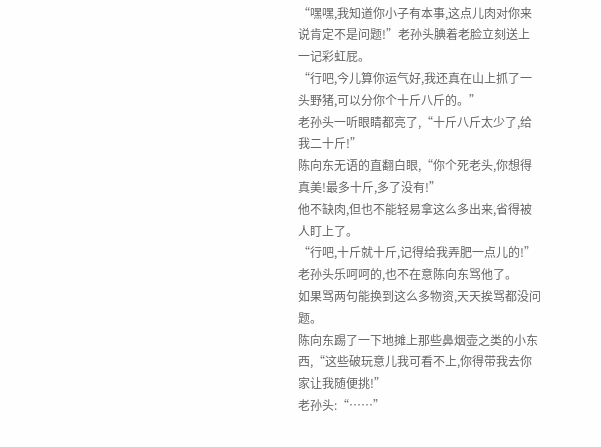“嘿嘿,我知道你小子有本事,这点儿肉对你来说肯定不是问题!”老孙头腆着老脸立刻送上一记彩虹屁。
“行吧,今儿算你运气好,我还真在山上抓了一头野猪,可以分你个十斤八斤的。”
老孙头一听眼睛都亮了,“十斤八斤太少了,给我二十斤!”
陈向东无语的直翻白眼,“你个死老头,你想得真美!最多十斤,多了没有!”
他不缺肉,但也不能轻易拿这么多出来,省得被人盯上了。
“行吧,十斤就十斤,记得给我弄肥一点儿的!”老孙头乐呵呵的,也不在意陈向东骂他了。
如果骂两句能换到这么多物资,天天挨骂都没问题。
陈向东踢了一下地摊上那些鼻烟壶之类的小东西,“这些破玩意儿我可看不上,你得带我去你家让我随便挑!”
老孙头:“……”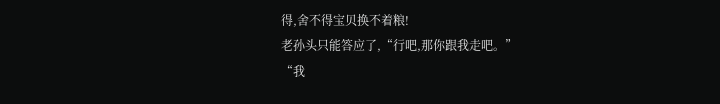得,舍不得宝贝换不着粮!
老孙头只能答应了,“行吧,那你跟我走吧。”
“我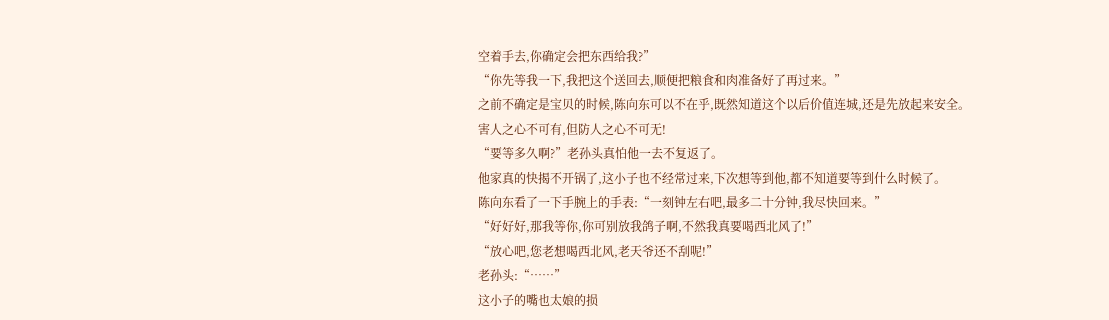空着手去,你确定会把东西给我?”
“你先等我一下,我把这个送回去,顺便把粮食和肉准备好了再过来。”
之前不确定是宝贝的时候,陈向东可以不在乎,既然知道这个以后价值连城,还是先放起来安全。
害人之心不可有,但防人之心不可无!
“要等多久啊?”老孙头真怕他一去不复返了。
他家真的快揭不开锅了,这小子也不经常过来,下次想等到他,都不知道要等到什么时候了。
陈向东看了一下手腕上的手表:“一刻钟左右吧,最多二十分钟,我尽快回来。”
“好好好,那我等你,你可别放我鸽子啊,不然我真要喝西北风了!”
“放心吧,您老想喝西北风,老天爷还不刮呢!”
老孙头:“……”
这小子的嘴也太娘的损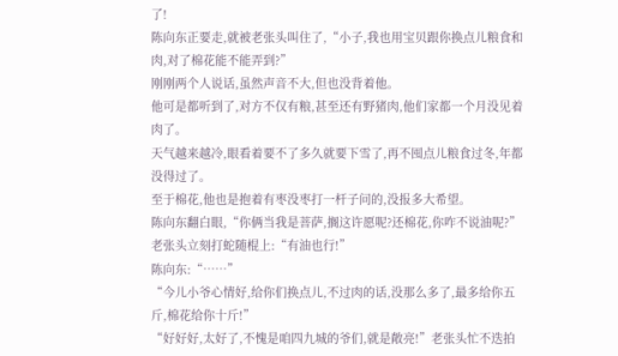了!
陈向东正要走,就被老张头叫住了,“小子,我也用宝贝跟你换点儿粮食和肉,对了棉花能不能弄到?”
刚刚两个人说话,虽然声音不大,但也没背着他。
他可是都听到了,对方不仅有粮,甚至还有野猪肉,他们家都一个月没见着肉了。
天气越来越冷,眼看着要不了多久就要下雪了,再不囤点儿粮食过冬,年都没得过了。
至于棉花,他也是抱着有枣没枣打一杆子问的,没报多大希望。
陈向东翻白眼,“你俩当我是菩萨,搁这许愿呢?还棉花,你咋不说油呢?”
老张头立刻打蛇随棍上:“有油也行!”
陈向东:“……”
“今儿小爷心情好,给你们换点儿,不过肉的话,没那么多了,最多给你五斤,棉花给你十斤!”
“好好好,太好了,不愧是咱四九城的爷们,就是敞亮!”老张头忙不迭拍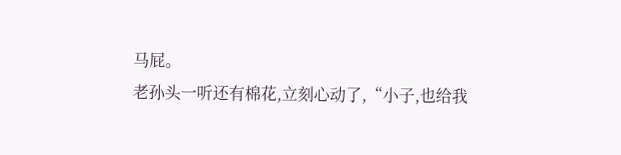马屁。
老孙头一听还有棉花,立刻心动了,“小子,也给我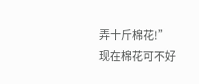弄十斤棉花!”
现在棉花可不好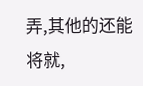弄,其他的还能将就,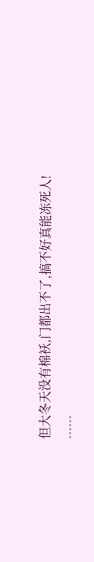但大冬天没有棉袄,门都出不了,搞不好真能冻死人!
……